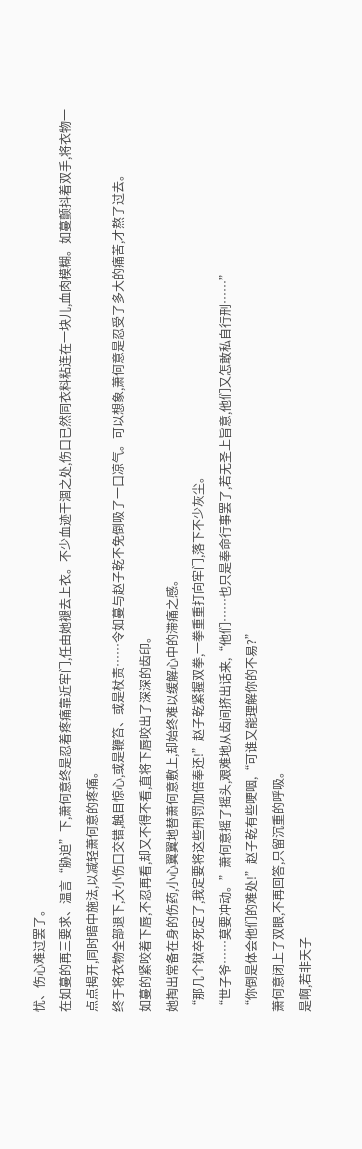忧、伤心难过罢了。
在如蔓的再三要求、温言“胁迫”下,萧何意终是忍着疼痛靠近牢门,任由她褪去上衣。不少血迹干涸之处,伤口已然同衣料粘连在一块儿,血肉模糊。如蔓颤抖着双手,将衣物一点点揭开,同时暗中施法,以减轻萧何意的疼痛。
终于将衣物全部退下,大小伤口交错,触目惊心,或是鞭笞、或是杖责……令如蔓与赵子乾不免倒吸了一口凉气。可以想象,萧何意是忍受了多大的痛苦,才熬了过去。
如蔓的紧咬着下唇,不忍再看,却又不得不看,直将下唇咬出了深深的齿印。
她掏出常备在身的伤药,小心翼翼地替萧何意敷上,却始终难以缓解心中的滞痛之感。
“那几个狱卒死定了,我定要将这些刑罚加倍奉还!”赵子乾紧握双拳,一拳重重打向牢门,落下不少灰尘。
“世子爷……莫要冲动。”萧何意摇了摇头,艰难地从齿间挤出话来,“他们……也只是奉命行事罢了,若无圣上旨意,他们又怎敢私自行刑……”
“你倒是体会他们的难处!”赵子乾有些哽咽,“可谁又能理解你的不易?”
萧何意闭上了双眼,不再回答,只留沉重的呼吸。
是啊,若非天子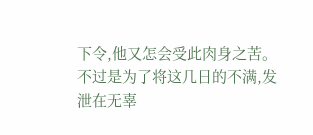下令,他又怎会受此肉身之苦。
不过是为了将这几日的不满,发泄在无辜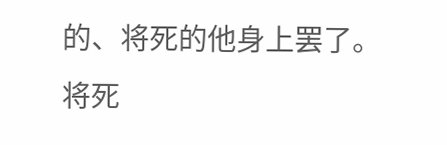的、将死的他身上罢了。
将死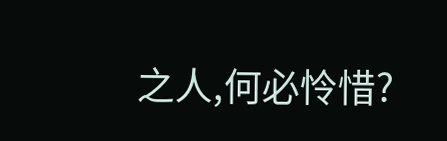之人,何必怜惜?